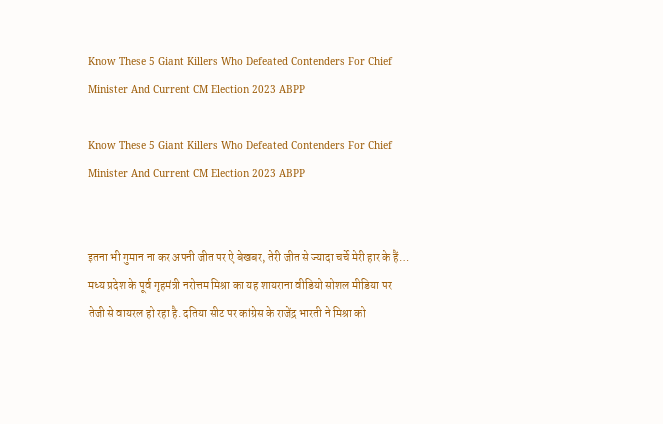Know These 5 Giant Killers Who Defeated Contenders For Chief Minister And Current CM Election 2023 ABPP

Know These 5 Giant Killers Who Defeated Contenders For Chief Minister And Current CM Election 2023 ABPP


इतना भी गुमान ना कर अपनी जीत पर ऐ बेखबर, तेरी जीत से ज्यादा चर्चे मेरी हार के हैं… मध्य प्रदेश के पूर्व गृहमंत्री नरोत्तम मिश्रा का यह शायराना वीडियो सोशल मीडिया पर तेजी से वायरल हो रहा है. दतिया सीट पर कांग्रेस के राजेंद्र भारती ने मिश्रा को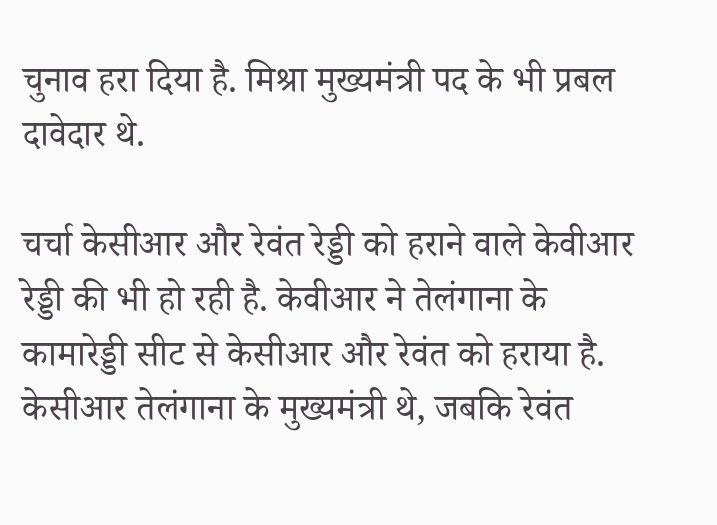चुनाव हरा दिया है. मिश्रा मुख्यमंत्री पद के भी प्रबल दावेदार थे.

चर्चा केसीआर और रेवंत रेड्डी को हराने वाले केवीआर रेड्डी की भी हो रही है. केवीआर ने तेलंगाना के कामारेड्डी सीट से केसीआर और रेवंत को हराया है. केसीआर तेलंगाना के मुख्यमंत्री थे, जबकि रेवंत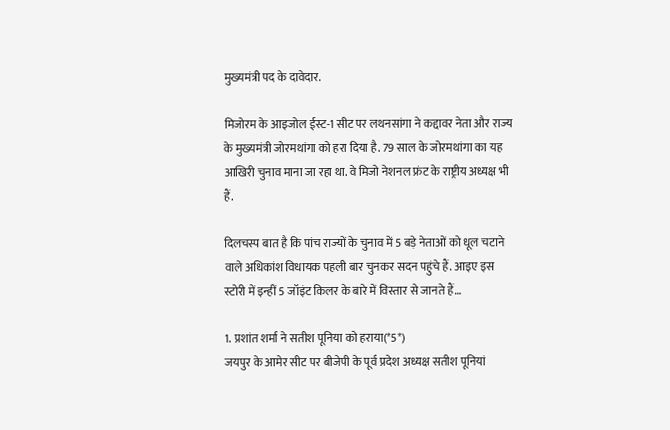मुख्यमंत्री पद के दावेदार.

मिजोरम के आइजोल ईस्ट-1 सीट पर लथनसांगा ने कद्दावर नेता और राज्य के मुख्यमंत्री जोरमथांगा को हरा दिया है. 79 साल के जोरमथांगा का यह आखिरी चुनाव माना जा रहा था. वे मिजो नेशनल फ्रंट के राष्ट्रीय अध्यक्ष भी हैं.

दिलचस्प बात है कि पांच राज्यों के चुनाव में 5 बड़े नेताओं को धूल चटाने वाले अधिकांश विधायक पहली बार चुनकर सदन पहुंचे हैं. आइए इस स्टोरी में इन्हीं 5 जॉइंट किलर के बारे में विस्तार से जानते हैं…

1. प्रशांत शर्मा ने सतीश पूनिया को हराया(*5*)
जयपुर के आमेर सीट पर बीजेपी के पूर्व प्रदेश अध्यक्ष सतीश पूनियां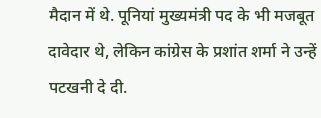मैदान में थे. पूनियां मुख्यमंत्री पद के भी मजबूत दावेदार थे, लेकिन कांग्रेस के प्रशांत शर्मा ने उन्हें पटखनी दे दी.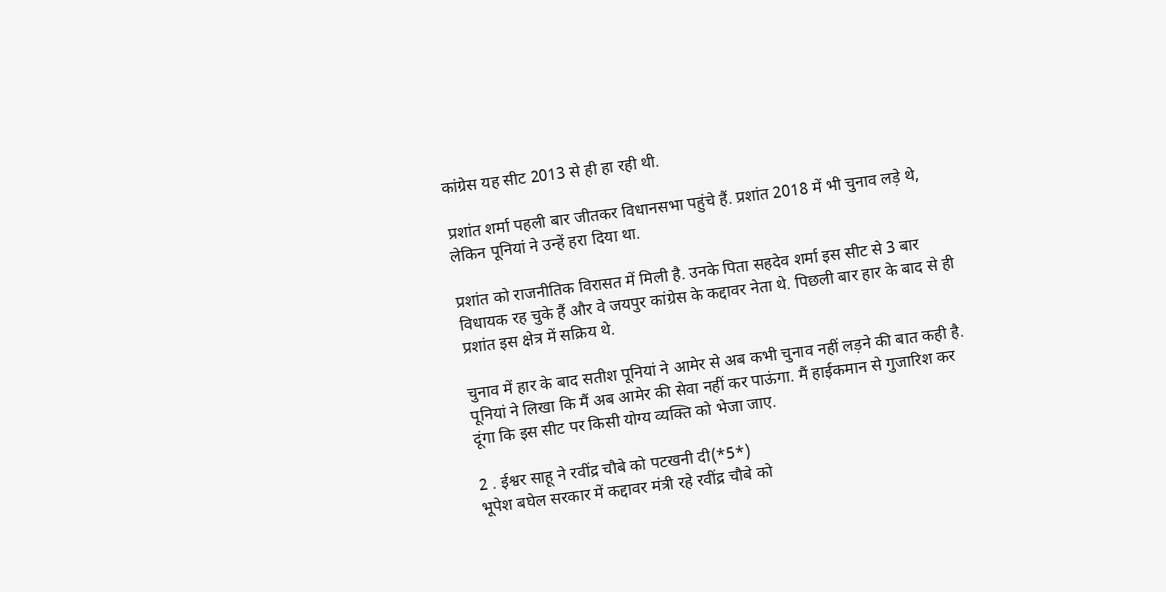कांग्रेस यह सीट 2013 से ही हा रही थी.

प्रशांत शर्मा पहली बार जीतकर विधानसभा पहुंचे हैं. प्रशांत 2018 में भी चुनाव लड़े थे, लेकिन पूनियां ने उन्हें हरा दिया था.

प्रशांत को राजनीतिक विरासत में मिली है. उनके पिता सहदेव शर्मा इस सीट से 3 बार विधायक रह चुके हैं और वे जयपुर कांग्रेस के कद्दावर नेता थे. पिछली बार हार के बाद से ही प्रशांत इस क्षेत्र में सक्रिय थे.

चुनाव में हार के बाद सतीश पूनियां ने आमेर से अब कभी चुनाव नहीं लड़ने की बात कही है. पूनियां ने लिखा कि मैं अब आमेर की सेवा नहीं कर पाऊंगा. मैं हाईकमान से गुजारिश कर दूंगा कि इस सीट पर किसी योग्य व्यक्ति को भेजा जाए.

2 . ईश्वर साहू ने रवींद्र चौबे को पटखनी दी(*5*)
भूपेश बघेल सरकार में कद्दावर मंत्री रहे रवींद्र चौबे को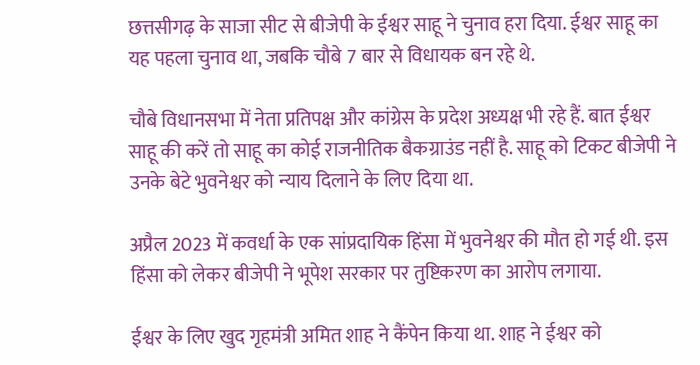छत्तसीगढ़ के साजा सीट से बीजेपी के ईश्वर साहू ने चुनाव हरा दिया. ईश्वर साहू का यह पहला चुनाव था, जबकि चौबे 7 बार से विधायक बन रहे थे.

चौबे विधानसभा में नेता प्रतिपक्ष और कांग्रेस के प्रदेश अध्यक्ष भी रहे हैं. बात ईश्वर साहू की करें तो साहू का कोई राजनीतिक बैकग्राउंड नहीं है. साहू को टिकट बीजेपी ने उनके बेटे भुवनेश्वर को न्याय दिलाने के लिए दिया था.

अप्रैल 2023 में कवर्धा के एक सांप्रदायिक हिंसा में भुवनेश्वर की मौत हो गई थी. इस हिंसा को लेकर बीजेपी ने भूपेश सरकार पर तुष्टिकरण का आरोप लगाया.

ईश्वर के लिए खुद गृहमंत्री अमित शाह ने कैंपेन किया था. शाह ने ईश्वर को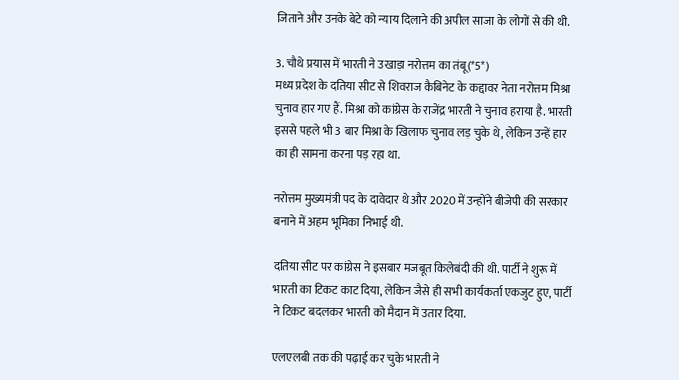जिताने और उनके बेटे को न्याय दिलाने की अपील साजा के लोगों से की थी.

3. चौथे प्रयास में भारती ने उखाड़ा नरोत्तम का तंबू(*5*)
मध्य प्रदेश के दतिया सीट से शिवराज कैबिनेट के कद्दावर नेता नरोत्तम मिश्रा चुनाव हार गए हैं. मिश्रा को कांग्रेस के राजेंद्र भारती ने चुनाव हराया है. भारती इससे पहले भी 3 बार मिश्रा के खिलाफ चुनाव लड़ चुके थे, लेकिन उन्हें हार का ही सामना करना पड़ रहा था.

नरोत्तम मुख्यमंत्री पद के दावेदार थे और 2020 में उन्होंने बीजेपी की सरकार बनाने में अहम भूमिका निभाई थी.

दतिया सीट पर कांग्रेस ने इसबार मजबूत किलेबंदी की थी. पार्टी ने शुरू में भारती का टिकट काट दिया, लेकिन जैसे ही सभी कार्यकर्ता एकजुट हुए, पार्टी ने टिकट बदलकर भारती को मैदान में उतार दिया.

एलएलबी तक की पढ़ाई कर चुके भारती ने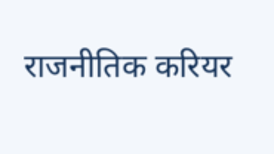राजनीतिक करियर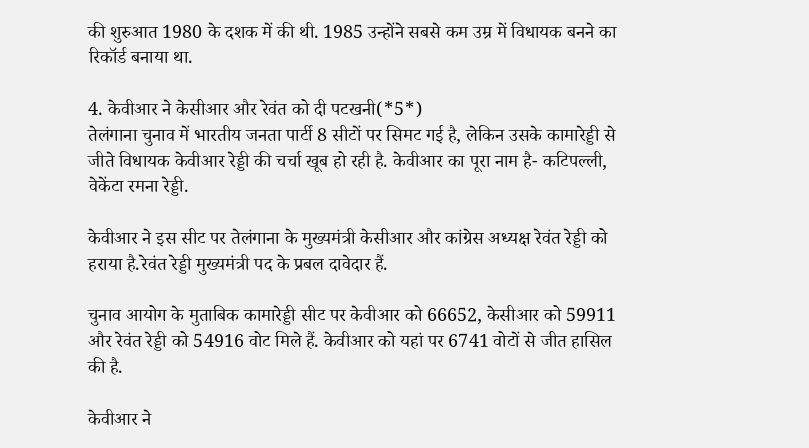की शुरुआत 1980 के दशक में की थी. 1985 उन्होंने सबसे कम उम्र में विधायक बनने का रिकॉर्ड बनाया था.

4. केवीआर ने केसीआर और रेवंत को दी पटखनी(*5*)
तेलंगाना चुनाव में भारतीय जनता पार्टी 8 सीटों पर सिमट गई है, लेकिन उसके कामारेड्डी से जीते विधायक केवीआर रेड्डी की चर्चा खूब हो रही है. केवीआर का पूरा नाम है- कटिपल्ली, वेकेंटा रमना रेड्डी.

केवीआर ने इस सीट पर तेलंगाना के मुख्यमंत्री केसीआर और कांग्रेस अध्यक्ष रेवंत रेड्डी को हराया है.रेवंत रेड्डी मुख्यमंत्री पद के प्रबल दावेदार हैं.

चुनाव आयोग के मुताबिक कामारेड्डी सीट पर केवीआर को 66652, केसीआर को 59911 और रेवंत रेड्डी को 54916 वोट मिले हैं. केवीआर को यहां पर 6741 वोटों से जीत हासिल की है.

केवीआर ने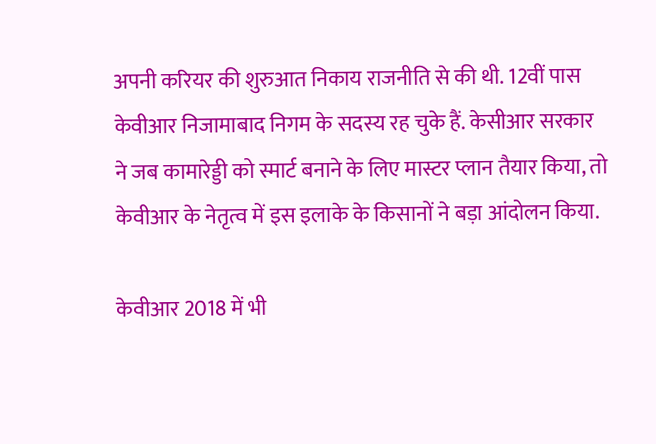अपनी करियर की शुरुआत निकाय राजनीति से की थी. 12वीं पास केवीआर निजामाबाद निगम के सदस्य रह चुके हैं. केसीआर सरकार ने जब कामारेड्डी को स्मार्ट बनाने के लिए मास्टर प्लान तैयार किया, तो केवीआर के नेतृत्व में इस इलाके के किसानों ने बड़ा आंदोलन किया.

केवीआर 2018 में भी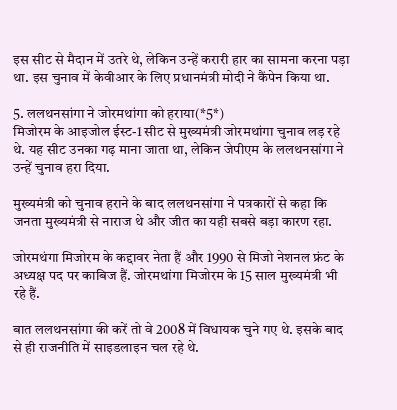इस सीट से मैदान में उतरे थे, लेकिन उन्हें करारी हार का सामना करना पड़ा था. इस चुनाव में केवीआर के लिए प्रधानमंत्री मोदी ने कैंपेन किया था.

5. ललथनसांगा ने जोरमथांगा को हराया(*5*)
मिजोरम के आइजोल ईस्ट-1 सीट से मुख्यमंत्री जोरमथांगा चुनाव लड़ रहे थे. यह सीट उनका गढ़ माना जाता था, लेकिन जेपीएम के ललथनसांगा ने उन्हें चुनाव हरा दिया.

मुख्यमंत्री को चुनाव हराने के बाद ललथनसांगा ने पत्रकारों से कहा कि जनता मुख्यमंत्री से नाराज थे और जीत का यही सबसे बड़ा कारण रहा.

जोरमथंगा मिजोरम के कद्दावर नेता हैं और 1990 से मिजो नेशनल फ्रंट के अध्यक्ष पद पर काबिज हैं. जोरमथांगा मिजोरम के 15 साल मुख्यमंत्री भी रहे हैं.

बात ललथनसांगा की करें तो वे 2008 में विधायक चुने गए थे. इसके बाद से ही राजनीति में साइडलाइन चल रहे थे.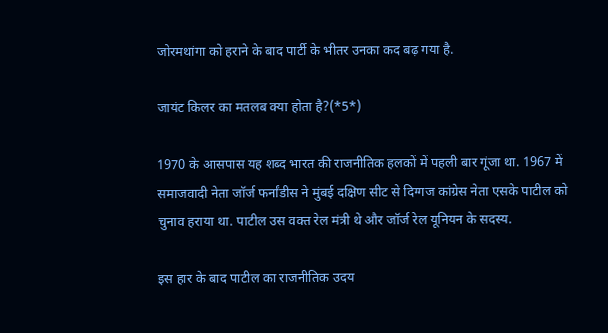जोरमथांगा को हराने के बाद पार्टी के भीतर उनका कद बढ़ गया है.

जायंट किलर का मतलब क्या होता है?(*5*)

1970 के आसपास यह शब्द भारत की राजनीतिक हलकों में पहली बार गूंजा था. 1967 में समाजवादी नेता जॉर्ज फर्नांडीस ने मुंबई दक्षिण सीट से दिग्गज कांग्रेस नेता एसके पाटील को चुनाव हराया था. पाटील उस वक्त रेल मंत्री थे और जॉर्ज रेल यूनियन के सदस्य.

इस हार के बाद पाटील का राजनीतिक उदय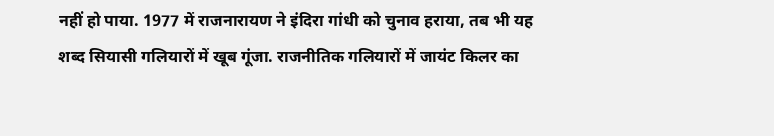नहीं हो पाया. 1977 में राजनारायण ने इंदिरा गांधी को चुनाव हराया, तब भी यह शब्द सियासी गलियारों में खूब गूंजा. राजनीतिक गलियारों में जायंट किलर का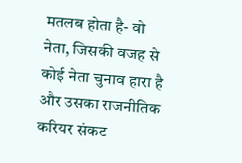मतलब होता है- वो नेता, जिसकी वजह से कोई नेता चुनाव हारा है और उसका राजनीतिक करियर संकट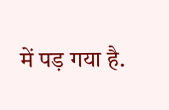में पड़ गया है.